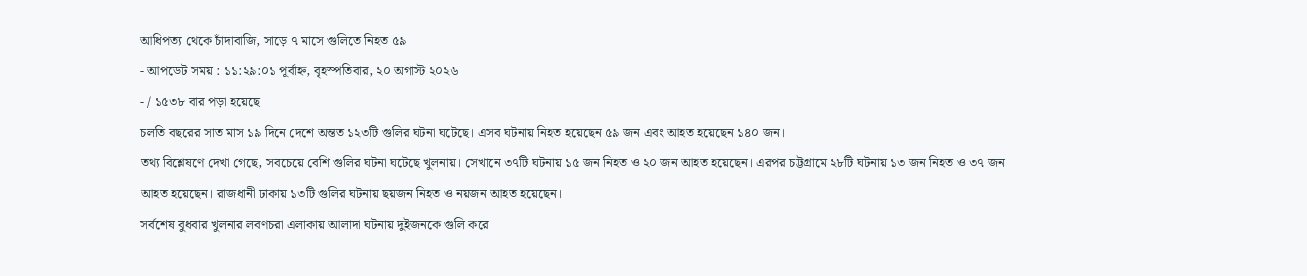আধিপত্য থেকে চাঁদাবাজি, সাড়ে ৭ মাসে গুলিতে নিহত ৫৯
- আপডেট সময় : ১১:২৯:০১ পূর্বাহ্ন, বৃহস্পতিবার, ২০ অগাস্ট ২০২৬
- / ১৫৩৮ বার পড়া হয়েছে
চলতি বছরের সাত মাস ১৯ দিনে দেশে অন্তত ১২৩টি গুলির ঘটনা ঘটেছে। এসব ঘটনায় নিহত হয়েছেন ৫৯ জন এবং আহত হয়েছেন ১৪০ জন।
তথ্য বিশ্লেষণে দেখা গেছে, সবচেয়ে বেশি গুলির ঘটনা ঘটেছে খুলনায়। সেখানে ৩৭টি ঘটনায় ১৫ জন নিহত ও ২০ জন আহত হয়েছেন। এরপর চট্টগ্রামে ২৮টি ঘটনায় ১৩ জন নিহত ও ৩৭ জন আহত হয়েছেন। রাজধানী ঢাকায় ১৩টি গুলির ঘটনায় ছয়জন নিহত ও নয়জন আহত হয়েছেন।
সর্বশেষ বুধবার খুলনার লবণচরা এলাকায় আলাদা ঘটনায় দুইজনকে গুলি করে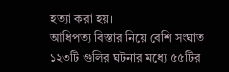হত্যা করা হয়।
আধিপত্য বিস্তার নিয়ে বেশি সংঘাত
১২৩টি গুলির ঘটনার মধ্যে ৫৫টির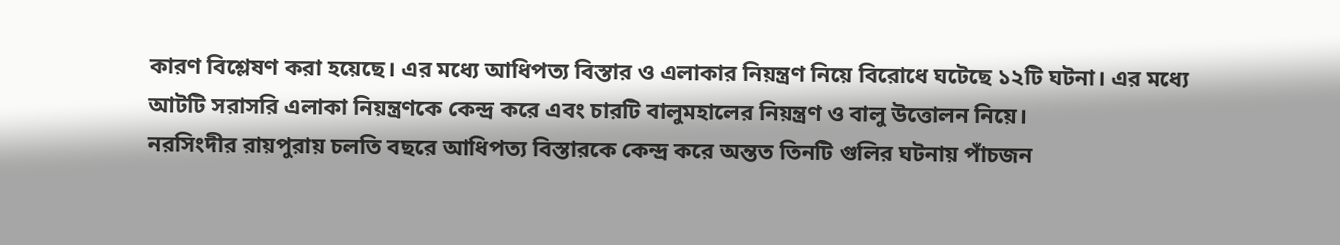কারণ বিশ্লেষণ করা হয়েছে। এর মধ্যে আধিপত্য বিস্তার ও এলাকার নিয়ন্ত্রণ নিয়ে বিরোধে ঘটেছে ১২টি ঘটনা। এর মধ্যে আটটি সরাসরি এলাকা নিয়ন্ত্রণকে কেন্দ্র করে এবং চারটি বালুমহালের নিয়ন্ত্রণ ও বালু উত্তোলন নিয়ে।
নরসিংদীর রায়পুরায় চলতি বছরে আধিপত্য বিস্তারকে কেন্দ্র করে অন্তত তিনটি গুলির ঘটনায় পাঁচজন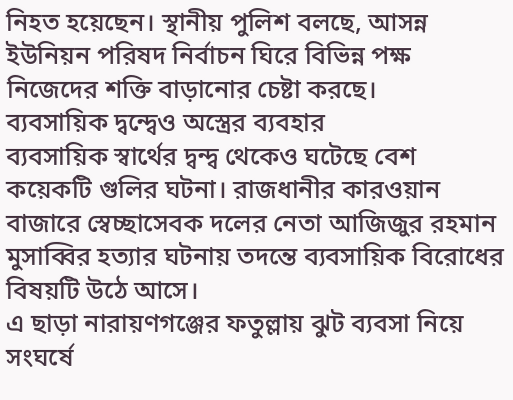নিহত হয়েছেন। স্থানীয় পুলিশ বলছে, আসন্ন ইউনিয়ন পরিষদ নির্বাচন ঘিরে বিভিন্ন পক্ষ নিজেদের শক্তি বাড়ানোর চেষ্টা করছে।
ব্যবসায়িক দ্বন্দ্বেও অস্ত্রের ব্যবহার
ব্যবসায়িক স্বার্থের দ্বন্দ্ব থেকেও ঘটেছে বেশ কয়েকটি গুলির ঘটনা। রাজধানীর কারওয়ান বাজারে স্বেচ্ছাসেবক দলের নেতা আজিজুর রহমান মুসাব্বির হত্যার ঘটনায় তদন্তে ব্যবসায়িক বিরোধের বিষয়টি উঠে আসে।
এ ছাড়া নারায়ণগঞ্জের ফতুল্লায় ঝুট ব্যবসা নিয়ে সংঘর্ষে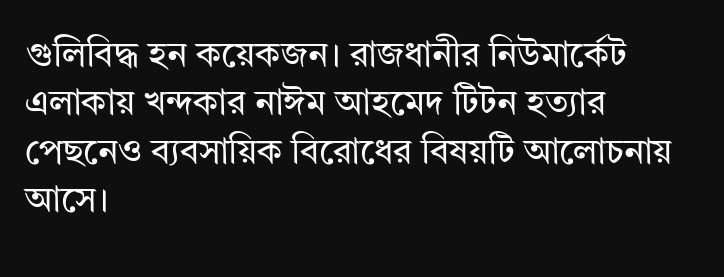গুলিবিদ্ধ হন কয়েকজন। রাজধানীর নিউমার্কেট এলাকায় খন্দকার নাঈম আহমেদ টিটন হত্যার পেছনেও ব্যবসায়িক বিরোধের বিষয়টি আলোচনায় আসে।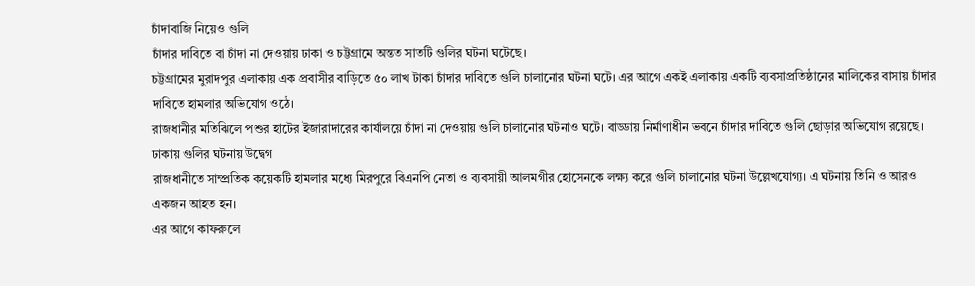চাঁদাবাজি নিয়েও গুলি
চাঁদার দাবিতে বা চাঁদা না দেওয়ায় ঢাকা ও চট্টগ্রামে অন্তত সাতটি গুলির ঘটনা ঘটেছে।
চট্টগ্রামের মুরাদপুর এলাকায় এক প্রবাসীর বাড়িতে ৫০ লাখ টাকা চাঁদার দাবিতে গুলি চালানোর ঘটনা ঘটে। এর আগে একই এলাকায় একটি ব্যবসাপ্রতিষ্ঠানের মালিকের বাসায় চাঁদার দাবিতে হামলার অভিযোগ ওঠে।
রাজধানীর মতিঝিলে পশুর হাটের ইজারাদারের কার্যালয়ে চাঁদা না দেওয়ায় গুলি চালানোর ঘটনাও ঘটে। বাড্ডায় নির্মাণাধীন ভবনে চাঁদার দাবিতে গুলি ছোড়ার অভিযোগ রয়েছে।
ঢাকায় গুলির ঘটনায় উদ্বেগ
রাজধানীতে সাম্প্রতিক কয়েকটি হামলার মধ্যে মিরপুরে বিএনপি নেতা ও ব্যবসায়ী আলমগীর হোসেনকে লক্ষ্য করে গুলি চালানোর ঘটনা উল্লেখযোগ্য। এ ঘটনায় তিনি ও আরও একজন আহত হন।
এর আগে কাফরুলে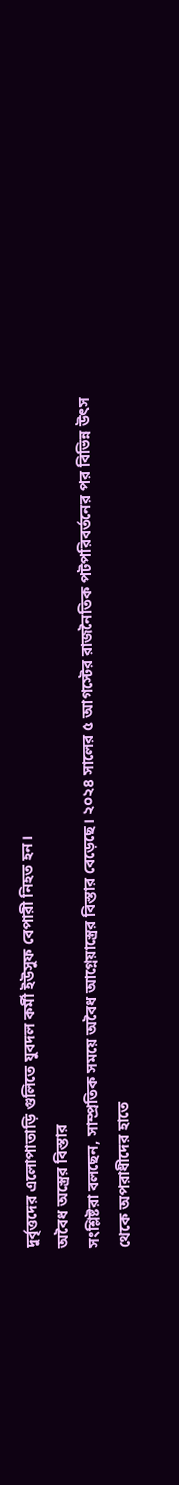দুর্বৃত্তদের এলোপাতাড়ি গুলিতে যুবদল কর্মী ইউসুফ বেপারী নিহত হন।
অবৈধ অস্ত্রের বিস্তার
সংশ্লিষ্টরা বলছেন, সাম্প্রতিক সময়ে অবৈধ আগ্নেয়াস্ত্রের বিস্তার বেড়েছে। ২০২৪ সালের ৫ আগস্টের রাজনৈতিক পটপরিবর্তনের পর বিভিন্ন উৎস থেকে অপরাধীদের হাতে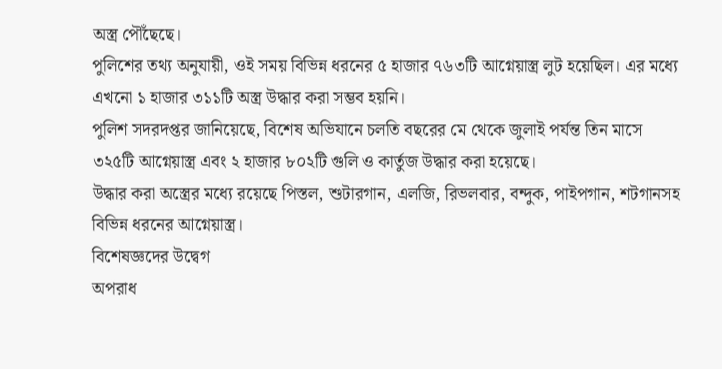অস্ত্র পৌঁছেছে।
পুলিশের তথ্য অনুযায়ী, ওই সময় বিভিন্ন ধরনের ৫ হাজার ৭৬৩টি আগ্নেয়াস্ত্র লুট হয়েছিল। এর মধ্যে এখনো ১ হাজার ৩১১টি অস্ত্র উদ্ধার করা সম্ভব হয়নি।
পুলিশ সদরদপ্তর জানিয়েছে, বিশেষ অভিযানে চলতি বছরের মে থেকে জুলাই পর্যন্ত তিন মাসে ৩২৫টি আগ্নেয়াস্ত্র এবং ২ হাজার ৮০২টি গুলি ও কার্তুজ উদ্ধার করা হয়েছে।
উদ্ধার করা অস্ত্রের মধ্যে রয়েছে পিস্তল, শুটারগান, এলজি, রিভলবার, বন্দুক, পাইপগান, শটগানসহ বিভিন্ন ধরনের আগ্নেয়াস্ত্র।
বিশেষজ্ঞদের উদ্বেগ
অপরাধ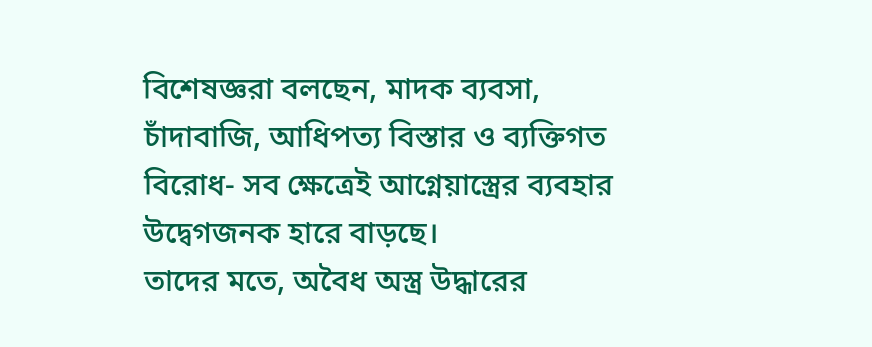বিশেষজ্ঞরা বলছেন, মাদক ব্যবসা, চাঁদাবাজি, আধিপত্য বিস্তার ও ব্যক্তিগত বিরোধ- সব ক্ষেত্রেই আগ্নেয়াস্ত্রের ব্যবহার উদ্বেগজনক হারে বাড়ছে।
তাদের মতে, অবৈধ অস্ত্র উদ্ধারের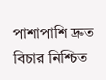পাশাপাশি দ্রুত বিচার নিশ্চিত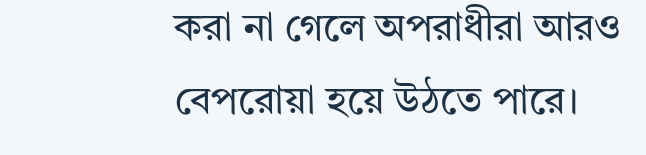করা না গেলে অপরাধীরা আরও বেপরোয়া হয়ে উঠতে পারে।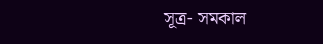সূত্র- সমকাল